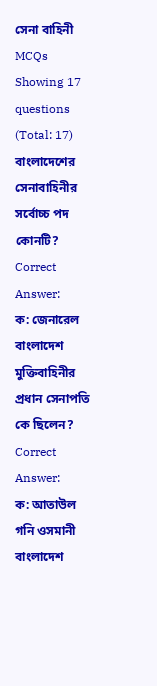সেনা বাহিনী MCQs
Showing 17 questions (Total: 17)
বাংলাদেশের সেনাবাহিনীর সর্বোচ্চ পদ কোনটি?
Correct Answer:
ক: জেনারেল
বাংলাদেশ মুক্তিবাহিনীর প্রধান সেনাপতি কে ছিলেন?
Correct Answer:
ক: আতাউল গনি ওসমানী
বাংলাদেশ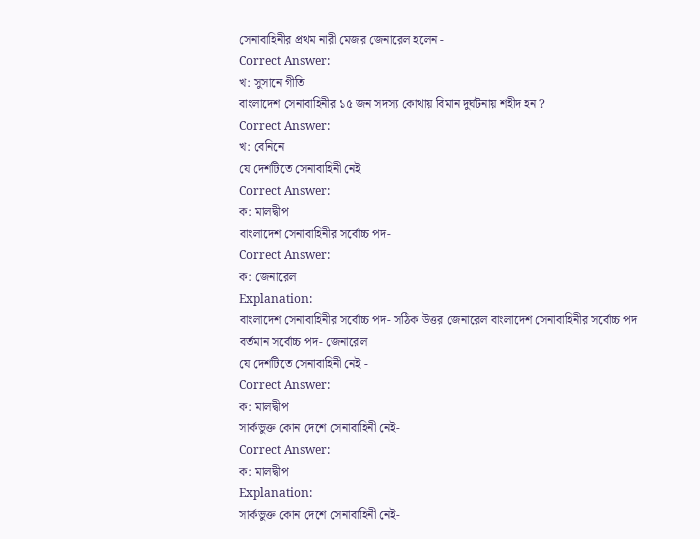সেনাবাহিনীর প্রথম নারী মেজর জেনারেল হলেন -
Correct Answer:
খ: সুসানে গীতি
বাংলাদেশ সেনাবাহিনীর ১৫ জন সদস্য কোথায় বিমান দুর্ঘটনায় শহীদ হন ?
Correct Answer:
খ: বেনিনে
যে দেশটিতে সেনাবাহিনী নেই
Correct Answer:
ক: মালদ্বীপ
বাংলাদেশ সেনাবাহিনীর সর্বোচ্চ পদ-
Correct Answer:
ক: জেনারেল
Explanation:
বাংলাদেশ সেনাবাহিনীর সর্বোচ্চ পদ- সঠিক উত্তর জেনারেল বাংলাদেশ সেনাবাহিনীর সর্বোচ্চ পদ বর্তমান সর্বোচ্চ পদ- জেনারেল
যে দেশটিতে সেনাবাহিনী নেই -
Correct Answer:
ক: মালদ্বীপ
সার্কভুক্ত কোন দেশে সেনাবাহিনী নেই-
Correct Answer:
ক: মালদ্বীপ
Explanation:
সার্কভুক্ত কোন দেশে সেনাবাহিনী নেই-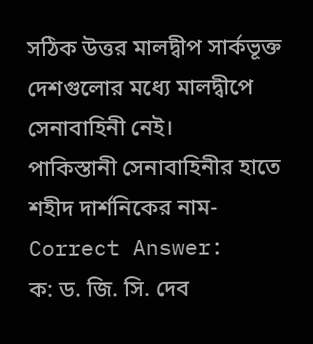সঠিক উত্তর মালদ্বীপ সার্কভূক্ত দেশগুলোর মধ্যে মালদ্বীপে সেনাবাহিনী নেই।
পাকিস্তানী সেনাবাহিনীর হাতে শহীদ দার্শনিকের নাম-
Correct Answer:
ক: ড. জি. সি. দেব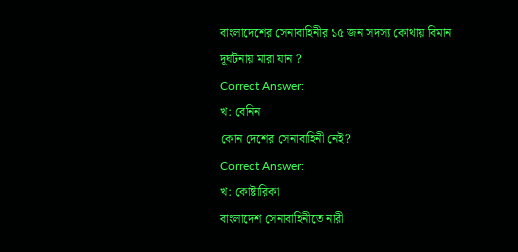বাংলাদেশের সেনাবাহিনীর ১৫ জন সদস্য কোথায় বিমান দূর্ঘটনায় মারা যান ?
Correct Answer:
খ: বেনিন
কোন দেশের সেনাবাহিনী নেই?
Correct Answer:
খ: কোষ্টারিকা
বাংলাদেশ সেনাবাহিনীতে নারী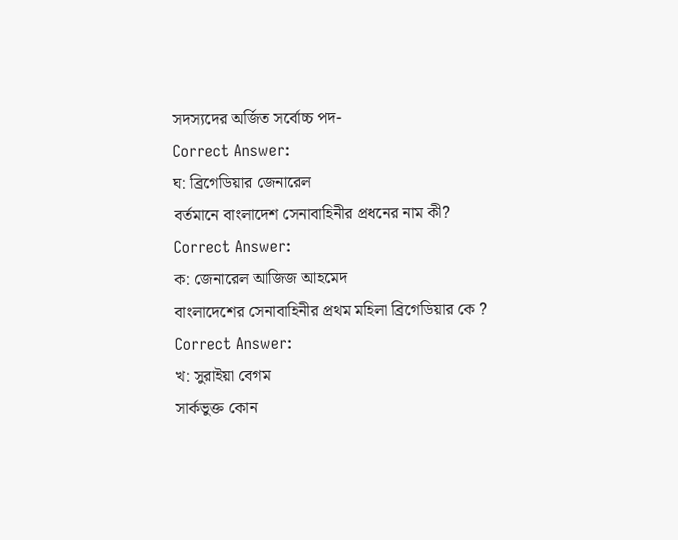সদস্যদের অর্জিত সর্বোচ্চ পদ-
Correct Answer:
ঘ: ব্রিগেডিয়ার জেনারেল
বর্তমানে বাংলাদেশ সেনাবাহিনীর প্রধনের নাম কী?
Correct Answer:
ক: জেনারেল আজিজ আহমেদ
বাংলাদেশের সেনাবাহিনীর প্রথম মহিলা ব্রিগেডিয়ার কে ?
Correct Answer:
খ: সুরাইয়া বেগম
সার্কভুক্ত কোন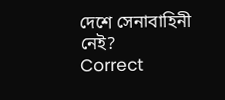দেশে সেনাবাহিনী নেই?
Correct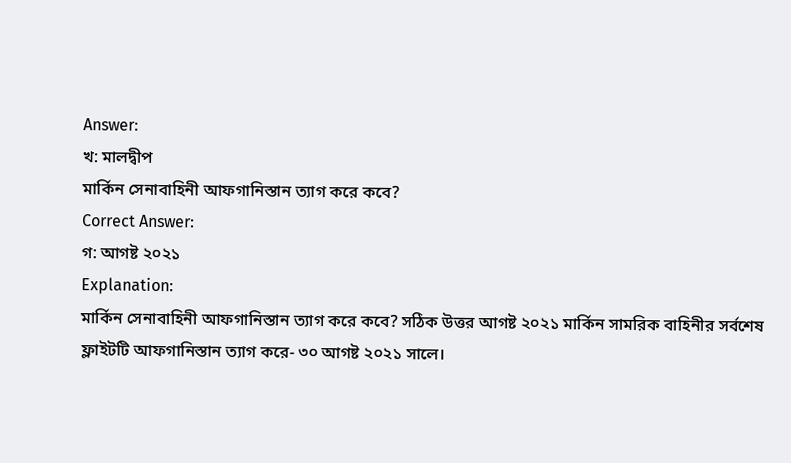Answer:
খ: মালদ্বীপ
মার্কিন সেনাবাহিনী আফগানিস্তান ত্যাগ করে কবে?
Correct Answer:
গ: আগষ্ট ২০২১
Explanation:
মার্কিন সেনাবাহিনী আফগানিস্তান ত্যাগ করে কবে? সঠিক উত্তর আগষ্ট ২০২১ মার্কিন সামরিক বাহিনীর সর্বশেষ ফ্লাইটটি আফগানিস্তান ত্যাগ করে- ৩০ আগষ্ট ২০২১ সালে।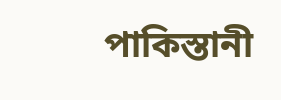পাকিস্তানী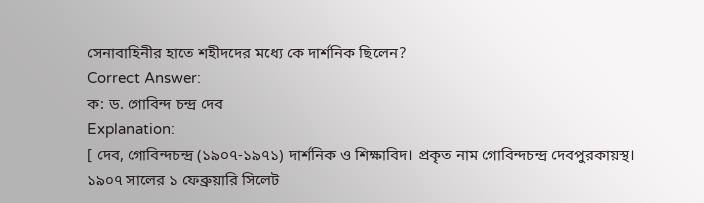সেনাবাহিনীর হাতে শহীদদের মধ্যে কে দার্শনিক ছিলেন?
Correct Answer:
ক: ড. গোবিন্দ চন্দ্ৰ দেব
Explanation:
[ দেব, গোবিন্দচন্দ্র (১৯০৭-১৯৭১) দার্শনিক ও শিক্ষাবিদ। প্রকৃত নাম গোবিন্দচন্দ্র দেবপুরকায়স্থ। ১৯০৭ সালের ১ ফেব্রুয়ারি সিলেট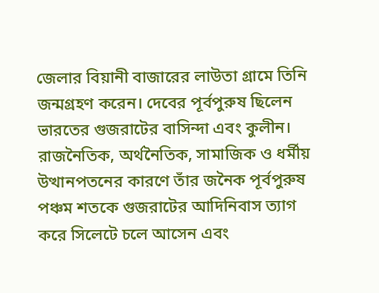জেলার বিয়ানী বাজারের লাউতা গ্রামে তিনি জন্মগ্রহণ করেন। দেবের পূর্বপুরুষ ছিলেন ভারতের গুজরাটের বাসিন্দা এবং কুলীন। রাজনৈতিক, অর্থনৈতিক, সামাজিক ও ধর্মীয় উত্থানপতনের কারণে তাঁর জনৈক পূর্বপুরুষ পঞ্চম শতকে গুজরাটের আদিনিবাস ত্যাগ করে সিলেটে চলে আসেন এবং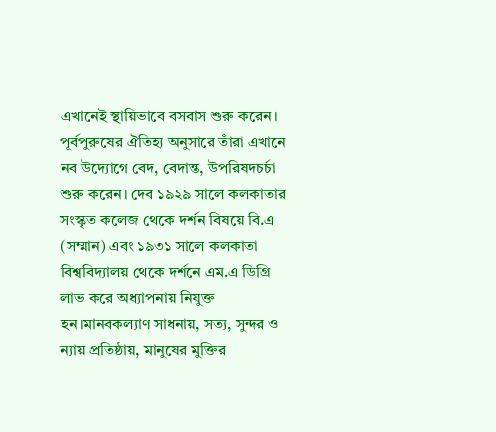এখানেই স্থায়িভাবে বসবাস শুরু করেন। পূর্বপুরুষের ঐতিহ্য অনুসারে তাঁরা এখানে নব উদ্যোগে বেদ, বেদান্ত, উপরিষদচর্চা শুরু করেন। দেব ১৯২৯ সালে কলকাতার সংস্কৃত কলেজ থেকে দর্শন বিষয়ে বি.এ (সম্মান) এবং ১৯৩১ সালে কলকাতা বিশ্ববিদ্যালয় থেকে দর্শনে এম.এ ডিগ্রি লাভ করে অধ্যাপনায় নিযুক্ত হন।মানবকল্যাণ সাধনায়, সত্য, সুন্দর ও ন্যায় প্রতিষ্ঠায়, মানুষের মুক্তির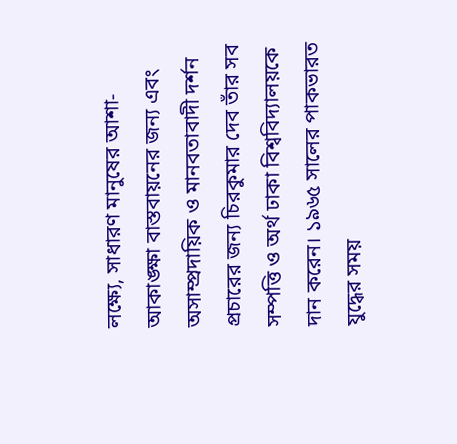লক্ষ্যে, সাধারণ মানুষের আশা-আকাঙ্ক্ষা বাস্তবায়নের জন্য এবং অসাম্প্রদায়িক ও মানবতাবাদী দর্শন প্রচারের জন্য চিরকুমার দেব তাঁর সব সম্পত্তি ও অর্থ ঢাকা বিশ্ববিদ্যালয়কে দান করেন। ১৯৬৫ সালের পাকভারত যুদ্ধের সময়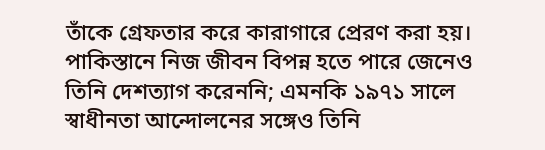তাঁকে গ্রেফতার করে কারাগারে প্রেরণ করা হয়। পাকিস্তানে নিজ জীবন বিপন্ন হতে পারে জেনেও তিনি দেশত্যাগ করেননি; এমনকি ১৯৭১ সালে স্বাধীনতা আন্দোলনের সঙ্গেও তিনি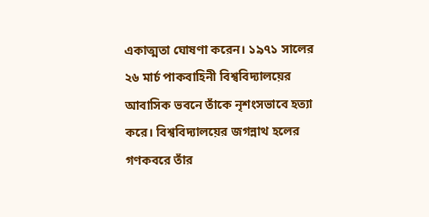একাত্মতা ঘোষণা করেন। ১৯৭১ সালের ২৬ মার্চ পাকবাহিনী বিশ্ববিদ্যালয়ের আবাসিক ভবনে তাঁকে নৃশংসভাবে হত্যা করে। বিশ্ববিদ্যালয়ের জগন্নাথ হলের গণকবরে তাঁর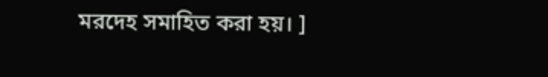মরদেহ সমাহিত করা হয়। ]